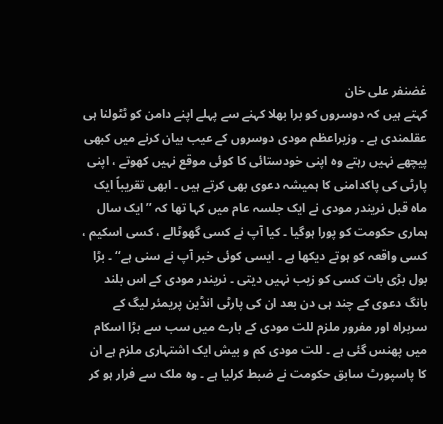غضنفر علی خان
کہتے ہیں کہ دوسروں کو برا بھلا کہنے سے پہلے اپنے دامن کو ٹٹولنا ہی عقلمندی ہے ۔ وزیراعظم مودی دوسروں کے عیب بیان کرنے میں کبھی پیچھے نہیں رہتے وہ اپنی خودستائی کا کوئی موقع نہیں کھوتے ، اپنی پارٹی کی پاکدامنی کا ہمیشہ دعوی بھی کرتے ہیں ۔ ابھی تقریباً ایک ماہ قبل نریندر مودی نے ایک جلسہ عام میں کہا تھا کہ ’’ایک سال ہماری حکومت کو پورا ہوگیا ۔ کیا آپ نے کسی گھوٹالے ، کسی اسکیم ، کسی واقعہ کو ہوتے دیکھا ہے ۔ ایسی کوئی خبر آپ نے سنی ہے‘‘ ۔ بڑا بول بڑی بات کسی کو زیب نہیں دیتی ۔ نریندر مودی کے اس بلند بانگ دعوی کے چند ہی دن بعد ان کی پارٹی انڈین پریمئر لیگ کے سربراہ اور مفرور ملزم للت مودی کے بارے میں سب سے بڑا اسکام میں پھنس گئی ہے ۔ للت مودی کم و بیش ایک اشتہاری ملزم ہے ان کا پاسپورٹ سابق حکومت نے ضبط کرلیا ہے ۔ وہ ملک سے فرار ہو کر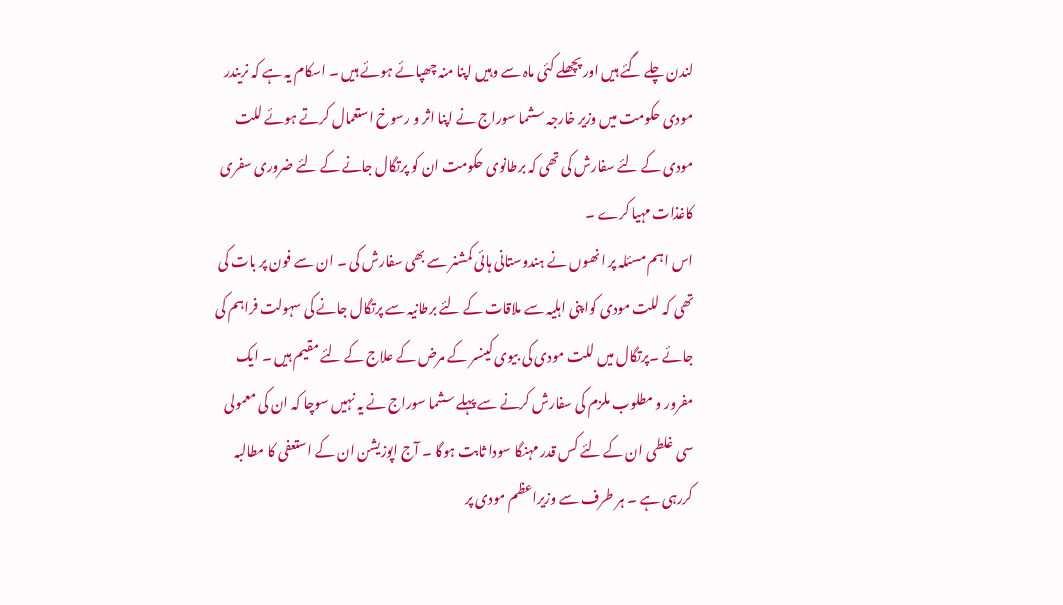لندن چلے گئے ہیں اور پچھلے کئی ماہ سے وہیں اپنا منہ چھپائے ہوئے ہیں ۔ اسکام یہ ہے کہ نریندر مودی حکومت میں وزیر خارجہ سشما سوراج نے اپنا اثر و رسوخ استعمال کرتے ہوئے للت مودی کے لئے سفارش کی تھی کہ برطانوی حکومت ان کو پرتگال جانے کے لئے ضروری سفری کاغذات مہیا کرے ۔
اس اہم مسئلہ پر انھوں نے ہندوستانی ہائی کمشنر سے بھی سفارش کی ۔ ان سے فون پر بات کی تھی کہ للت مودی کواپنی اہلیہ سے ملاقات کے لئے برطانیہ سے پرتگال جانے کی سہولت فراہم کی جائے ۔پرتگال میں للت مودی کی بیوی کینسر کے مرض کے علاج کے لئے مقیم ہیں ۔ ایک مفرور و مطلوب ملزم کی سفارش کرنے سے پہلے سشما سوراج نے یہ نہیں سوچا کہ ان کی معمولی سی غلطی ان کے لئے کس قدر مہنگا سودا ثابت ہوگا ۔ آج اپوزیشن ان کے استعفی کا مطالبہ کررہی ہے ۔ ہر طرف سے وزیراعظم مودی پر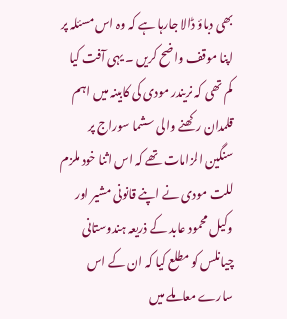بھی دباؤ ڈالا جارہا ہے کہ وہ اس مسئلہ پر اپنا موقف واضح کریں ۔ یہی آفت کیا کم تھی کہ نریندر مودی کی کابینہ میں اہم قلمدان رکھنے والی سشما سوراج پر سنگین الزامات تھے کہ اس اثنا خود ملزم للت مودی نے اپنے قانونی مشیر اور وکیل محمود عابد کے ذریعہ ہندوستانی چیانلس کو مطلع کیا کہ ان کے اس سارے معاملے میں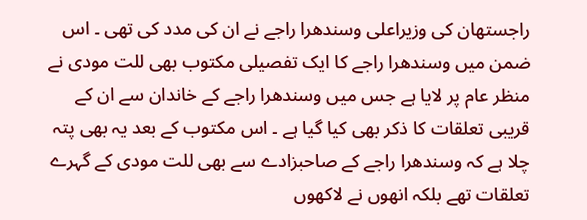راجستھان کی وزیراعلی وسندھرا راجے نے ان کی مدد کی تھی ۔ اس ضمن میں وسندھرا راجے کا ایک تفصیلی مکتوب بھی للت مودی نے منظر عام پر لایا ہے جس میں وسندھرا راجے کے خاندان سے ان کے قریبی تعلقات کا ذکر بھی کیا گیا ہے ۔ اس مکتوب کے بعد یہ بھی پتہ چلا ہے کہ وسندھرا راجے کے صاحبزادے سے بھی للت مودی کے گہرے تعلقات تھے بلکہ انھوں نے لاکھوں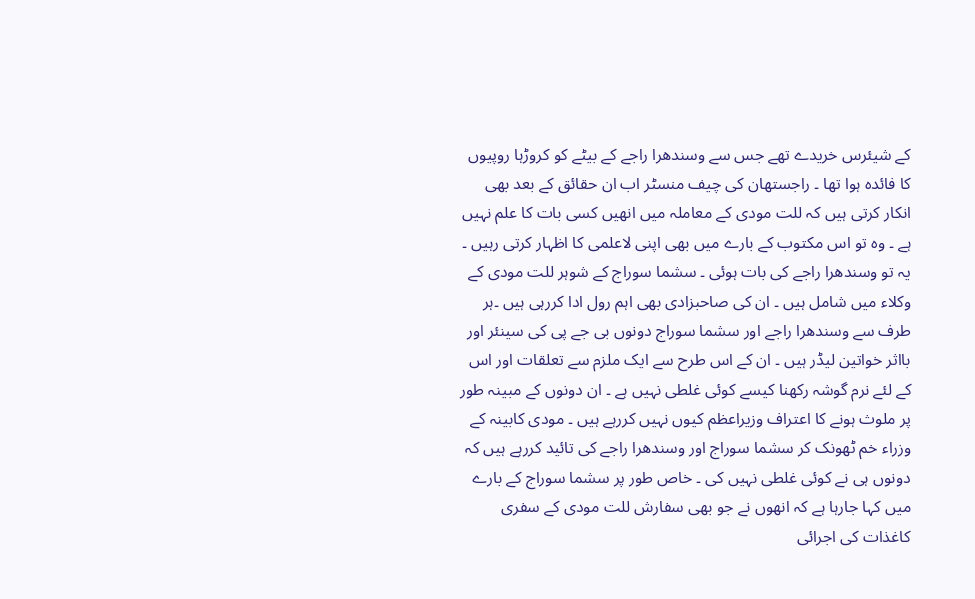کے شیئرس خریدے تھے جس سے وسندھرا راجے کے بیٹے کو کروڑہا روپیوں کا فائدہ ہوا تھا ۔ راجستھان کی چیف منسٹر اب ان حقائق کے بعد بھی انکار کرتی ہیں کہ للت مودی کے معاملہ میں انھیں کسی بات کا علم نہیں ہے ۔ وہ تو اس مکتوب کے بارے میں بھی اپنی لاعلمی کا اظہار کرتی رہیں ۔ یہ تو وسندھرا راجے کی بات ہوئی ۔ سشما سوراج کے شوہر للت مودی کے وکلاء میں شامل ہیں ۔ ان کی صاحبزادی بھی اہم رول ادا کررہی ہیں ۔ہر طرف سے وسندھرا راجے اور سشما سوراج دونوں بی جے پی کی سینئر اور بااثر خواتین لیڈر ہیں ۔ ان کے اس طرح سے ایک ملزم سے تعلقات اور اس کے لئے نرم گوشہ رکھنا کیسے کوئی غلطی نہیں ہے ۔ ان دونوں کے مبینہ طور پر ملوث ہونے کا اعتراف وزیراعظم کیوں نہیں کررہے ہیں ۔ مودی کابینہ کے وزراء خم ٹھونک کر سشما سوراج اور وسندھرا راجے کی تائید کررہے ہیں کہ دونوں ہی نے کوئی غلطی نہیں کی ۔ خاص طور پر سشما سوراج کے بارے میں کہا جارہا ہے کہ انھوں نے جو بھی سفارش للت مودی کے سفری کاغذات کی اجرائی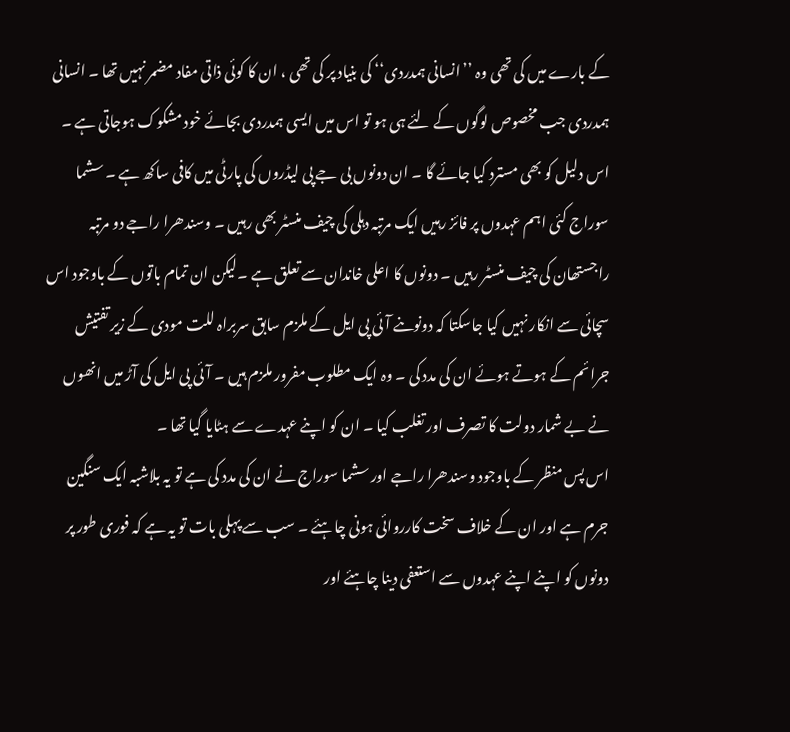کے بارے میں کی تھی وہ ’’انسانی ہمدردی‘‘ کی بنیاد پر کی تھی ، ان کا کوئی ذاتی مفاد مضمر نہیں تھا ۔ انسانی ہمدردی جب مخصوص لوگوں کے لئے ہی ہو تو اس میں ایسی ہمدردی بجائے خود مشکوک ہوجاتی ہے ۔ اس دلیل کو بھی مسترد کیا جائے گا ۔ ان دونوں بی جے پی لیڈروں کی پارٹی میں کافی ساکھ ہے ۔ سشما سوراج کئی اہم عہدوں پر فائز رہیں ایک مرتبہ دہلی کی چیف منسٹر بھی رہیں ۔ وسندھرا راجے دو مرتبہ راجستھان کی چیف منسٹر رہیں ۔ دونوں کا اعلی خاندان سے تعلق ہے ۔لیکن ان تمام باتوں کے باوجود اس سچائی سے انکار نہیں کیا جاسکتا کہ دونوںنے آئی پی ایل کے ملزم سابق سربراہ للت مودی کے زیر تفتیش جرائم کے ہوتے ہوئے ان کی مدد کی ۔ وہ ایک مطلوب مفرور ملزم ہیں ۔ آئی پی ایل کی آڑ میں انھوں نے بے شمار دولت کا تصرف اور تغلب کیا ۔ ان کو اپنے عہدے سے ہٹایا گیا تھا ۔
اس پس منظر کے باوجود وسندھرا راجے اور سشما سوراج نے ان کی مدد کی ہے تو یہ بلاشبہ ایک سنگین جرم ہے اور ان کے خلاف سخت کارروائی ہونی چاہئے ۔ سب سے پہلی بات تو یہ ہے کہ فوری طور پر دونوں کو اپنے اپنے عہدوں سے استعفی دینا چاہئے اور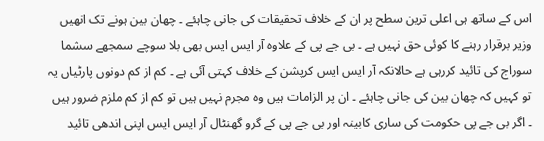اس کے ساتھ ہی اعلی ترین سطح پر ان کے خلاف تحقیقات کی جانی چاہئے ۔ چھان بین ہونے تک انھیں وزیر برقرار رہنے کا کوئی حق نہیں ہے ۔ بی جے پی کے علاوہ آر ایس ایس بھی بلا سوچے سمجھے سشما سوراج کی تائید کررہی ہے حالانکہ آر ایس ایس کرپشن کے خلاف کہتی آئی ہے ۔ کم از کم دونوں پارٹیاں یہ تو کہیں کہ چھان بین کی جانی چاہئے ۔ ان پر الزامات ہیں وہ مجرم نہیں ہیں تو کم از کم ملزم ضرور ہیں ۔ اگر بی جے پی حکومت کی ساری کابینہ اور بی جے پی کے گرو گھنٹال آر ایس ایس اپنی اندھی تائید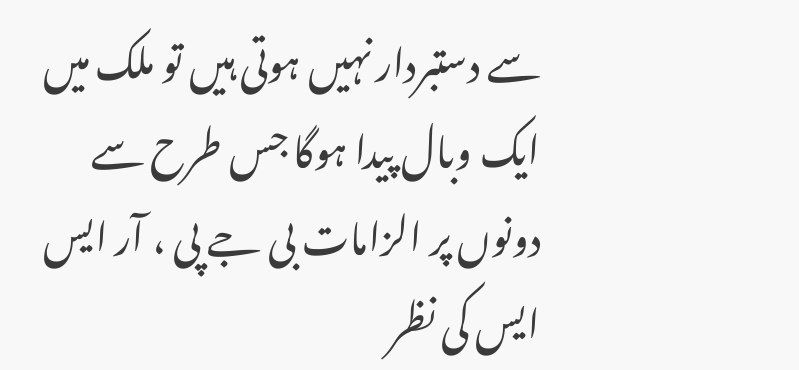سے دستبردار نہیں ہوتی ہیں تو ملک میں ایک وبال پیدا ہوگا جس طرح سے دونوں پر الزامات بی جے پی ، آر ایس ایس کی نظر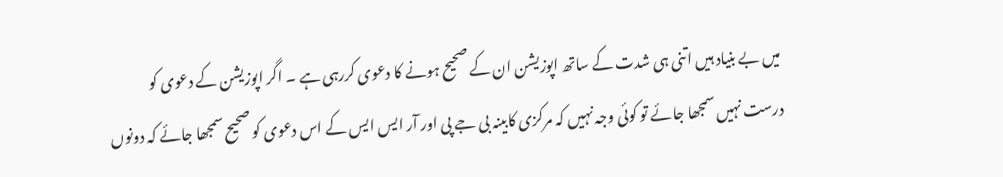میں بے بنیاد ہیں اتنی ہی شدت کے ساتھ اپوزیشن ان کے صحیح ہونے کا دعوی کررہی ہے ۔ اگر اپوزیشن کے دعوی کو درست نہیں سمجھا جائے تو کوئی وجہ نہیں کہ مرکزی کابینہ بی جے پی اور آر ایس ایس کے اس دعوی کو صحیح سمجھا جائے کہ دونوں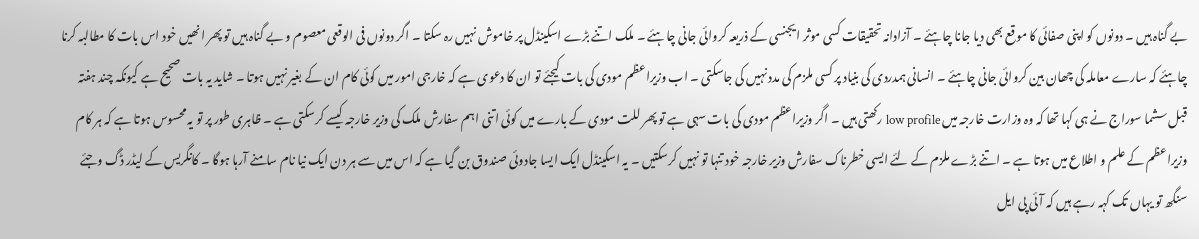بے گناہ ہیں ۔ دونوں کو اپنی صفائی کا موقع بھی دیا جانا چاہئے ۔ آزادانہ تحقیقات کسی موثر ایجنسی کے ذریعہ کروائی جانی چاہئے ۔ ملک اتنے بڑے اسکینڈل پر خاموش نہیں رہ سکتا ۔ اگر دونوں فی الوقعی معصوم و بے گناہ ہیں تو پھر انھیں خود اس بات کا مطالبہ کرنا چاہئے کہ سارے معاملہ کی چھان بین کروائی جانی چاہئے ۔ انسانی ہمدردی کی بنیاد پر کسی ملزم کی مدد نہیں کی جاسکتی ۔ اب وزیراعظم مودی کی بات کیجئے تو ان کا دعوی ہے کہ خارجی امور میں کوئی کام ان کے بغیر نہیں ہوتا ۔ شاید یہ بات صحیح ہے کیونکہ چند ہفتہ قبل سشما سوراج نے ہی کہا تھا کہ وہ وزارت خارجہ میں low profile رکھتی ہیں ۔ اگر وزیراعظم مودی کی بات سہی ہے تو پھر للت مودی کے بارے میں کوئی اتنی اہم سفارش ملک کی وزیر خارجہ کیسے کرسکتی ہے ۔ ظاہری طور پر تو یہ محسوس ہوتا ہے کہ ہر کام وزیراعظم کے علم و اطلاع میں ہوتا ہے ۔ اتنے بڑے ملزم کے لئے ایسی خطرناک سفارش وزیر خارجہ خود تنہا تو نہیں کرسکتیں ۔ یہ اسکینڈل ایک ایسا جادوئی صندوق بن گیا ہے کہ اس میں سے ہر دن ایک نیا نام سامنے آرہا ہوگا ۔ کانگریس کے لیڈر ڈگ وجئے سنگھ تو یہاں تک کہہ رہے ہیں کہ آئی پی ایل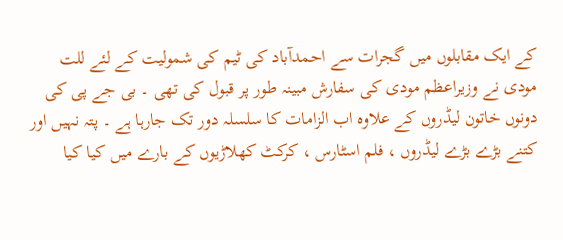کے ایک مقابلوں میں گجرات سے احمدآباد کی ٹیم کی شمولیت کے لئے للت مودی نے وزیراعظم مودی کی سفارش مبینہ طور پر قبول کی تھی ۔ بی جے پی کی دونوں خاتون لیڈروں کے علاوہ اب الزامات کا سلسلہ دور تک جارہا ہے ۔ پتہ نہیں اور کتنے بڑے بڑے لیڈروں ، فلم اسٹارس ، کرکٹ کھلاڑیوں کے بارے میں کیا کیا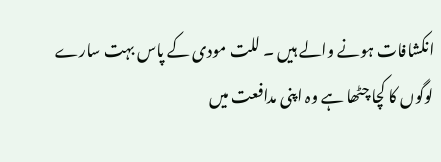انکشافات ہونے والے ہیں ۔ للت مودی کے پاس بہت سارے لوگوں کا کچا چٹھا ہے وہ اپنی مدافعت میں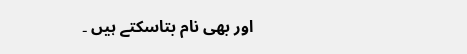اور بھی نام بتاسکتے ہیں ۔